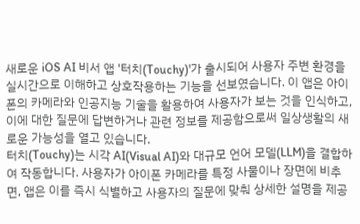새로운 iOS AI 비서 앱 '터치(Touchy)'가 출시되어 사용자 주변 환경을 실시간으로 이해하고 상호작용하는 기능을 선보였습니다. 이 앱은 아이폰의 카메라와 인공지능 기술을 활용하여 사용자가 보는 것을 인식하고, 이에 대한 질문에 답변하거나 관련 정보를 제공함으로써 일상생활의 새로운 가능성을 열고 있습니다.
터치(Touchy)는 시각 AI(Visual AI)와 대규모 언어 모델(LLM)을 결합하여 작동합니다. 사용자가 아이폰 카메라를 특정 사물이나 장면에 비추면, 앱은 이를 즉시 식별하고 사용자의 질문에 맞춰 상세한 설명을 제공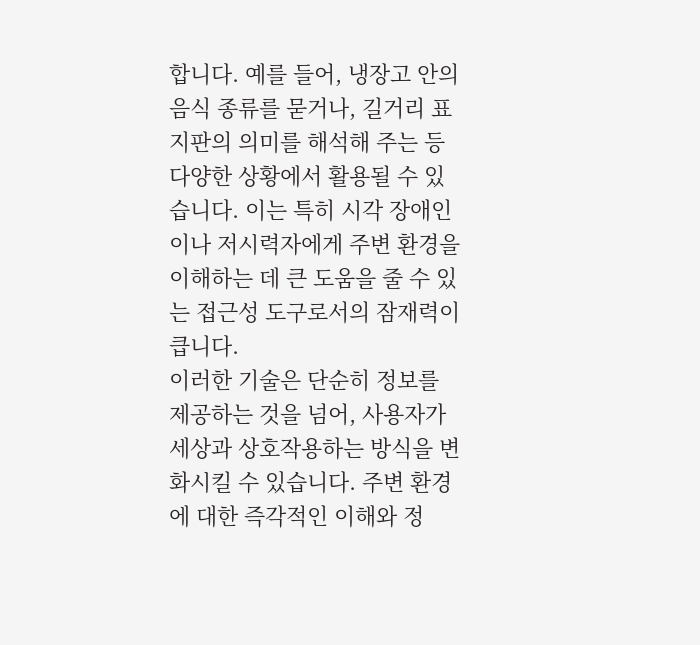합니다. 예를 들어, 냉장고 안의 음식 종류를 묻거나, 길거리 표지판의 의미를 해석해 주는 등 다양한 상황에서 활용될 수 있습니다. 이는 특히 시각 장애인이나 저시력자에게 주변 환경을 이해하는 데 큰 도움을 줄 수 있는 접근성 도구로서의 잠재력이 큽니다.
이러한 기술은 단순히 정보를 제공하는 것을 넘어, 사용자가 세상과 상호작용하는 방식을 변화시킬 수 있습니다. 주변 환경에 대한 즉각적인 이해와 정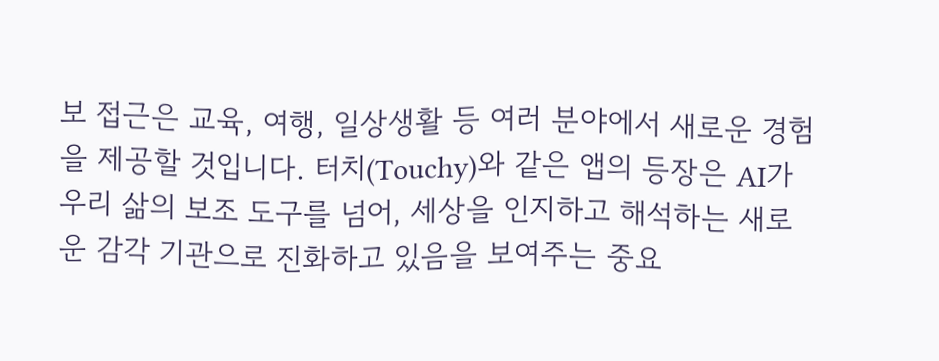보 접근은 교육, 여행, 일상생활 등 여러 분야에서 새로운 경험을 제공할 것입니다. 터치(Touchy)와 같은 앱의 등장은 AI가 우리 삶의 보조 도구를 넘어, 세상을 인지하고 해석하는 새로운 감각 기관으로 진화하고 있음을 보여주는 중요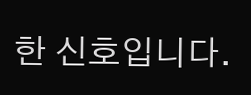한 신호입니다.